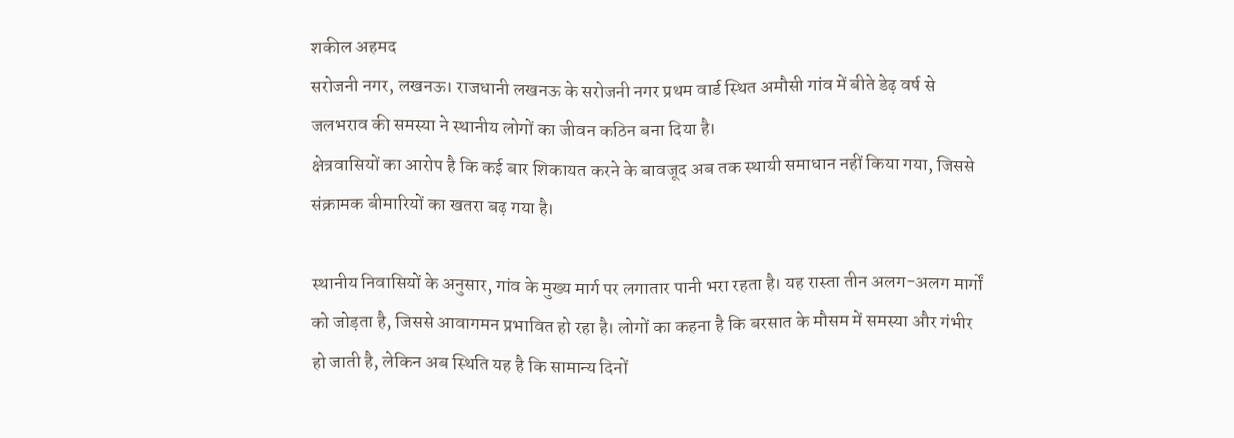शकील अहमद
सरोजनी नगर, लखनऊ। राजधानी लखनऊ के सरोजनी नगर प्रथम वार्ड स्थित अमौसी गांव में बीते डेढ़ वर्ष से जलभराव की समस्या ने स्थानीय लोगों का जीवन कठिन बना दिया है।
क्षेत्रवासियों का आरोप है कि कई बार शिकायत करने के बावजूद अब तक स्थायी समाधान नहीं किया गया, जिससे संक्रामक बीमारियों का खतरा बढ़ गया है।

स्थानीय निवासियों के अनुसार, गांव के मुख्य मार्ग पर लगातार पानी भरा रहता है। यह रास्ता तीन अलग-अलग मार्गों को जोड़ता है, जिससे आवागमन प्रभावित हो रहा है। लोगों का कहना है कि बरसात के मौसम में समस्या और गंभीर हो जाती है, लेकिन अब स्थिति यह है कि सामान्य दिनों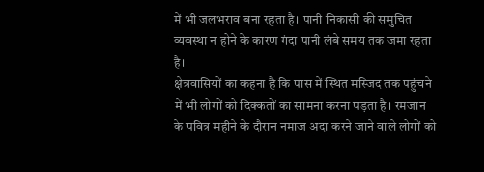में भी जलभराव बना रहता है। पानी निकासी की समुचित व्यवस्था न होने के कारण गंदा पानी लंबे समय तक जमा रहता है।
क्षेत्रवासियों का कहना है कि पास में स्थित मस्जिद तक पहुंचने में भी लोगों को दिक्कतों का सामना करना पड़ता है। रमजान के पवित्र महीने के दौरान नमाज अदा करने जाने वाले लोगों को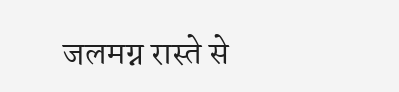जलमग्न रास्ते से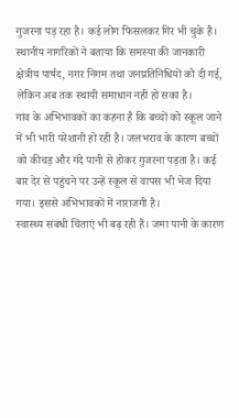गुजरना पड़ रहा है। कई लोग फिसलकर गिर भी चुके हैं। स्थानीय नागरिकों ने बताया कि समस्या की जानकारी क्षेत्रीय पार्षद, नगर निगम तथा जनप्रतिनिधियों को दी गई, लेकिन अब तक स्थायी समाधान नहीं हो सका है।
गांव के अभिभावकों का कहना है कि बच्चों को स्कूल जाने में भी भारी परेशानी हो रही है। जलभराव के कारण बच्चों को कीचड़ और गंदे पानी से होकर गुजरना पड़ता है। कई बार देर से पहुंचने पर उन्हें स्कूल से वापस भी भेज दिया गया। इससे अभिभावकों में नाराजगी है।
स्वास्थ्य संबंधी चिंताएं भी बढ़ रही हैं। जमा पानी के कारण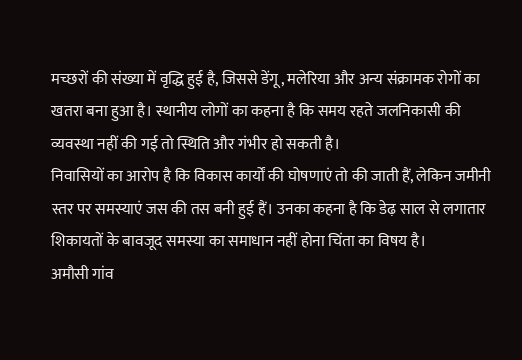मच्छरों की संख्या में वृद्धि हुई है, जिससे डेंगू, मलेरिया और अन्य संक्रामक रोगों का खतरा बना हुआ है। स्थानीय लोगों का कहना है कि समय रहते जलनिकासी की व्यवस्था नहीं की गई तो स्थिति और गंभीर हो सकती है।
निवासियों का आरोप है कि विकास कार्यों की घोषणाएं तो की जाती हैं, लेकिन जमीनी स्तर पर समस्याएं जस की तस बनी हुई हैं। उनका कहना है कि डेढ़ साल से लगातार शिकायतों के बावजूद समस्या का समाधान नहीं होना चिंता का विषय है।
अमौसी गांव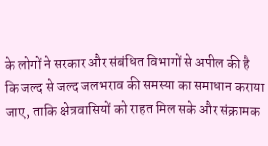के लोगों ने सरकार और संबंधित विभागों से अपील की है कि जल्द से जल्द जलभराव की समस्या का समाधान कराया जाए, ताकि क्षेत्रवासियों को राहत मिल सके और संक्रामक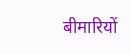बीमारियों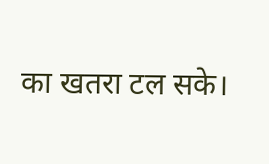का खतरा टल सके।